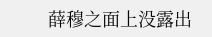薛穆之面上没露出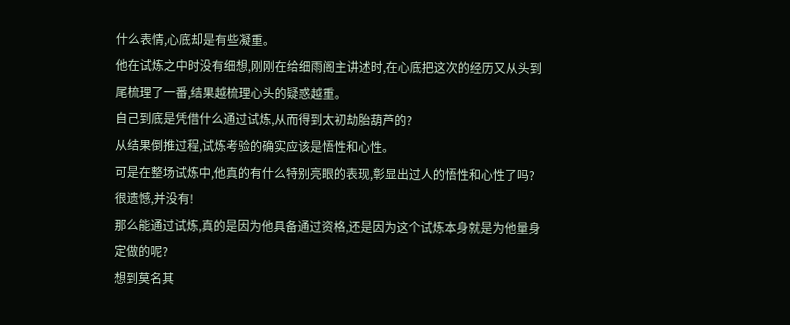什么表情,心底却是有些凝重。
他在试炼之中时没有细想,刚刚在给细雨阁主讲述时,在心底把这次的经历又从头到尾梳理了一番,结果越梳理心头的疑惑越重。
自己到底是凭借什么通过试炼,从而得到太初劫胎葫芦的?
从结果倒推过程,试炼考验的确实应该是悟性和心性。
可是在整场试炼中,他真的有什么特别亮眼的表现,彰显出过人的悟性和心性了吗?
很遗憾,并没有!
那么能通过试炼,真的是因为他具备通过资格,还是因为这个试炼本身就是为他量身定做的呢?
想到莫名其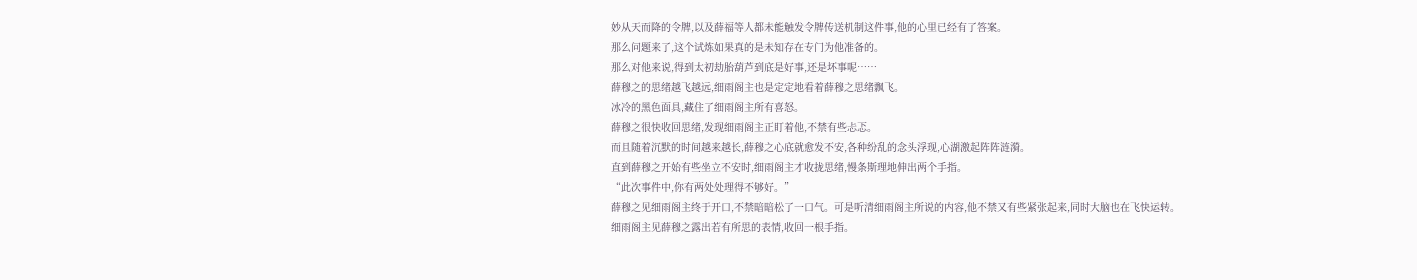妙从天而降的令牌,以及薛福等人都未能触发令牌传送机制这件事,他的心里已经有了答案。
那么问题来了,这个试炼如果真的是未知存在专门为他准备的。
那么对他来说,得到太初劫胎葫芦到底是好事,还是坏事呢……
薛穆之的思绪越飞越远,细雨阁主也是定定地看着薛穆之思绪飘飞。
冰冷的黑色面具,藏住了细雨阁主所有喜怒。
薛穆之很快收回思绪,发现细雨阁主正盯着他,不禁有些忐忑。
而且随着沉默的时间越来越长,薛穆之心底就愈发不安,各种纷乱的念头浮现,心湖激起阵阵涟漪。
直到薛穆之开始有些坐立不安时,细雨阁主才收拢思绪,慢条斯理地伸出两个手指。
“此次事件中,你有两处处理得不够好。”
薛穆之见细雨阁主终于开口,不禁暗暗松了一口气。可是听清细雨阁主所说的内容,他不禁又有些紧张起来,同时大脑也在飞快运转。
细雨阁主见薛穆之露出若有所思的表情,收回一根手指。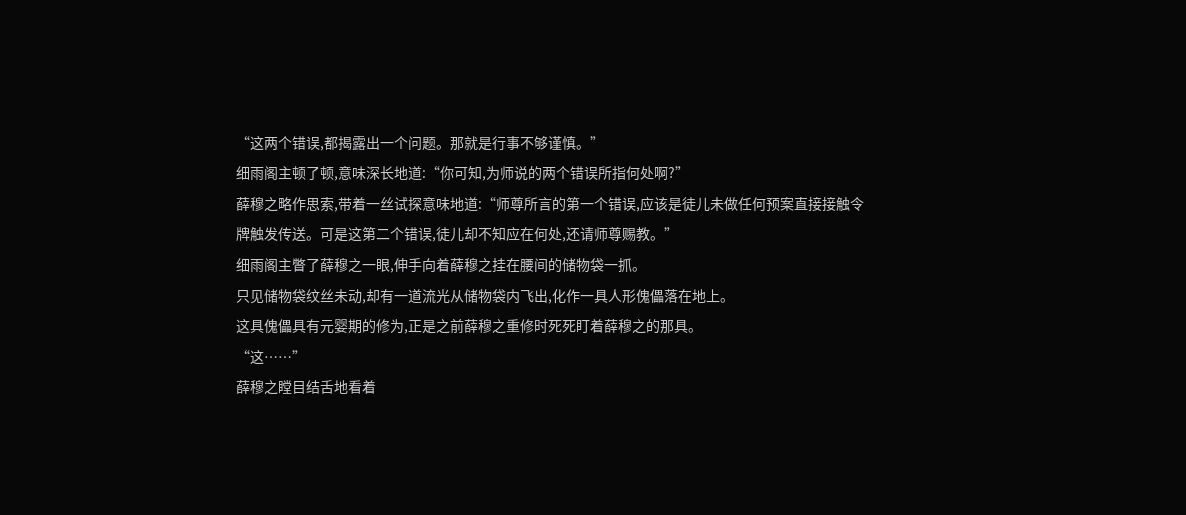“这两个错误,都揭露出一个问题。那就是行事不够谨慎。”
细雨阁主顿了顿,意味深长地道:“你可知,为师说的两个错误所指何处啊?”
薛穆之略作思索,带着一丝试探意味地道:“师尊所言的第一个错误,应该是徒儿未做任何预案直接接触令牌触发传送。可是这第二个错误,徒儿却不知应在何处,还请师尊赐教。”
细雨阁主瞥了薛穆之一眼,伸手向着薛穆之挂在腰间的储物袋一抓。
只见储物袋纹丝未动,却有一道流光从储物袋内飞出,化作一具人形傀儡落在地上。
这具傀儡具有元婴期的修为,正是之前薛穆之重修时死死盯着薛穆之的那具。
“这……”
薛穆之瞠目结舌地看着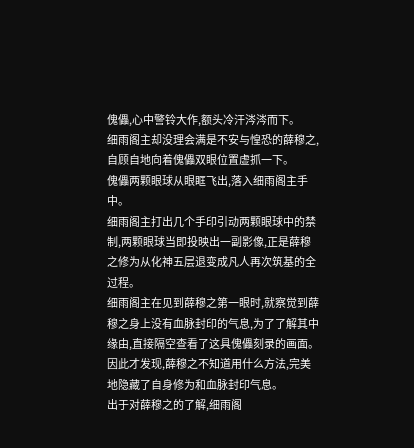傀儡,心中警铃大作,额头冷汗涔涔而下。
细雨阁主却没理会满是不安与惶恐的薛穆之,自顾自地向着傀儡双眼位置虚抓一下。
傀儡两颗眼球从眼眶飞出,落入细雨阁主手中。
细雨阁主打出几个手印引动两颗眼球中的禁制,两颗眼球当即投映出一副影像,正是薛穆之修为从化神五层退变成凡人再次筑基的全过程。
细雨阁主在见到薛穆之第一眼时,就察觉到薛穆之身上没有血脉封印的气息,为了了解其中缘由,直接隔空查看了这具傀儡刻录的画面。
因此才发现,薛穆之不知道用什么方法,完美地隐藏了自身修为和血脉封印气息。
出于对薛穆之的了解,细雨阁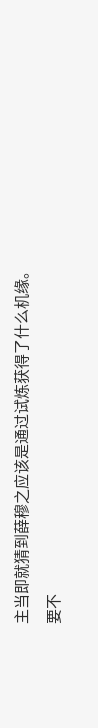主当即就猜到薛穆之应该是通过试炼获得了什么机缘。
要不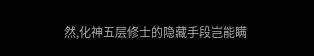然,化神五层修士的隐藏手段岂能瞒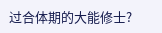过合体期的大能修士?